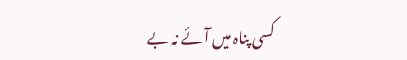کسی پناہ میں آئے نہ بے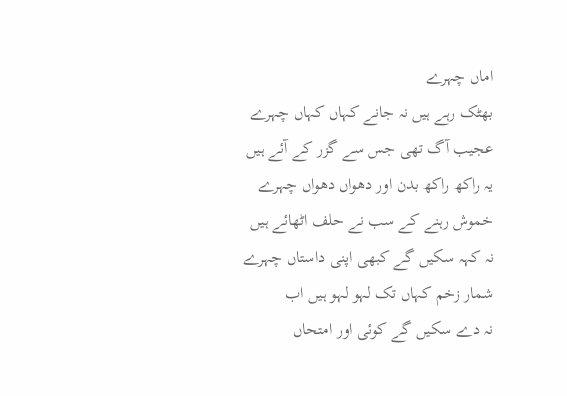اماں چہرے
بھٹک رہے ہیں نہ جانے کہاں کہاں چہرے
عجیب آگ تھی جس سے گزر کے آئے ہیں
یہ راکھ راکھ بدن اور دھواں دھواں چہرے
خموش رہنے کے سب نے حلف اٹھائے ہیں
نہ کہہ سکیں گے کبھی اپنی داستاں چہرے
شمار زخم کہاں تک لہو لہو ہیں اب
نہ دے سکیں گے کوئی اور امتحاں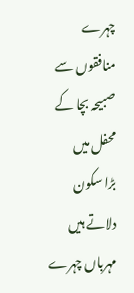چہرے
منافقوں سے صبیحہ بچا کے محفل میں
بڑا سکون دلاتے ہیں مہرباں چہرے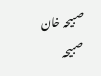صبیحہ خان صبیحہ